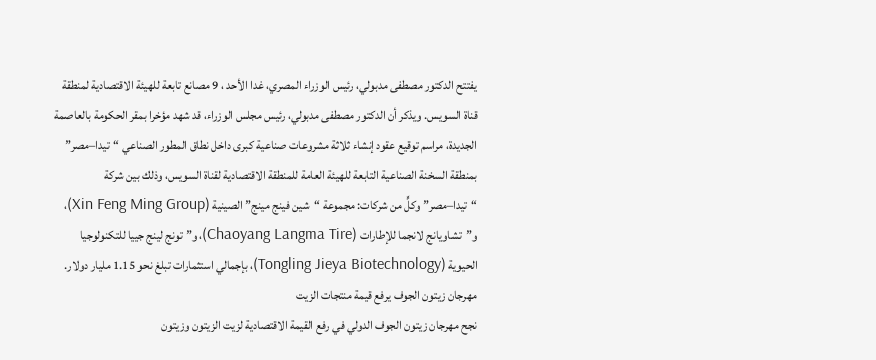يفتتح الدكتور مصطفى مدبولي، رئيس الوزراء المصري، غدا الأحد ، 9 مصانع تابعة للهيئة الاقتصادية لمنطقة قناة السويس. ويذكر أن الدكتور مصطفى مدبولي، رئيس مجلس الوزراء، قد شهد مؤخرا بمقر الحكومة بالعاصمة الجديدة، مراسم توقيع عقود إنشاء ثلاثة مشروعات صناعية كبرى داخل نطاق المطور الصناعي “تيدا–مصر” بمنطقة السخنة الصناعية التابعة للهيئة العامة للمنطقة الاقتصادية لقناة السويس، وذلك بين شركة “تيدا–مصر” وكلٍّ من شركات: مجموعة “شين فينج مينج” الصينية (Xin Feng Ming Group)، و”تشاويانج لانجما للإطارات (Chaoyang Langma Tire)، و”تونج لينج جييا للتكنولوجيا الحيوية (Tongling Jieya Biotechnology)، بإجمالي استثمارات تبلغ نحو 1.15 مليار دولار.
مهرجان زيتون الجوف يرفع قيمة منتجات الزيت
نجح مهرجان زيتون الجوف الدولي في رفع القيمة الاقتصادية لزيت الزيتون وزيتون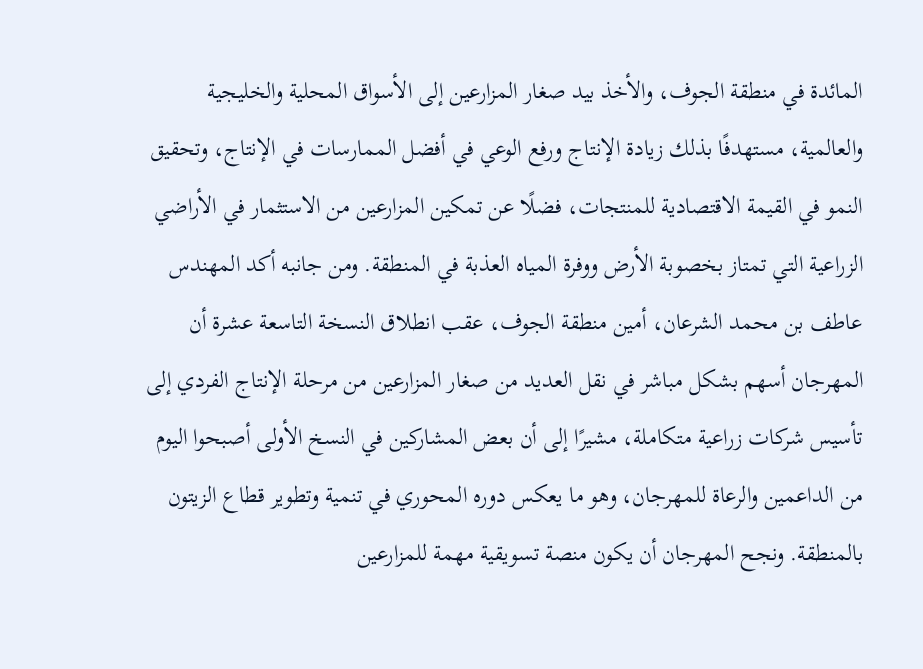المائدة في منطقة الجوف، والأخذ بيد صغار المزارعين إلى الأسواق المحلية والخليجية والعالمية، مستهدفًا بذلك زيادة الإنتاج ورفع الوعي في أفضل الممارسات في الإنتاج، وتحقيق النمو في القيمة الاقتصادية للمنتجات، فضلًا عن تمكين المزارعين من الاستثمار في الأراضي الزراعية التي تمتاز بخصوبة الأرض ووفرة المياه العذبة في المنطقة. ومن جانبه أكد المهندس عاطف بن محمد الشرعان، أمين منطقة الجوف، عقب انطلاق النسخة التاسعة عشرة أن المهرجان أسهم بشكل مباشر في نقل العديد من صغار المزارعين من مرحلة الإنتاج الفردي إلى تأسيس شركات زراعية متكاملة، مشيرًا إلى أن بعض المشاركين في النسخ الأولى أصبحوا اليوم من الداعمين والرعاة للمهرجان، وهو ما يعكس دوره المحوري في تنمية وتطوير قطاع الزيتون بالمنطقة. ونجح المهرجان أن يكون منصة تسويقية مهمة للمزارعين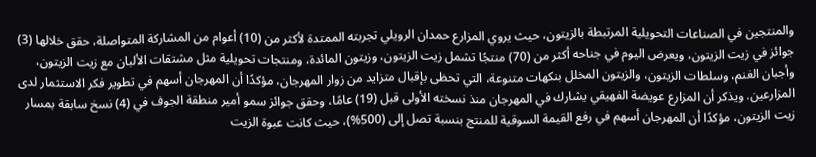والمنتجين في الصناعات التحويلية المرتبطة بالزيتون، حيث يروي المزارع حمدان الرويلي تجربته الممتدة لأكثر من (10) أعوام من المشاركة المتواصلة، حقق خلالها (3) جوائز في زيت الزيتون، ويعرض اليوم في جناحه أكثر من (70) منتجًا تشمل زيت الزيتون، وزيتون المائدة، ومنتجات تحويلية مثل مشتقات الألبان مع زيت الزيتون، وأجبان الغنم، وسلطات الزيتون، والزيتون المخلل بنكهات متنوعة، التي تحظى بإقبال متزايد من زوار المهرجان، مؤكدًا أن المهرجان أسهم في تطوير فكر الاستثمار لدى المزارعين. ويذكر أن المزارع عويضة الفهيقي يشارك في المهرجان منذ نسخته الأولى قبل (19) عامًا، وحقق جوائز سمو أمير منطقة الجوف في (4) نسخ سابقة بمسار زيت الزيتون، مؤكدًا أن المهرجان أسهم في رفع القيمة السوقية للمنتج بنسبة تصل إلى (500%)، حيث كانت عبوة الزيت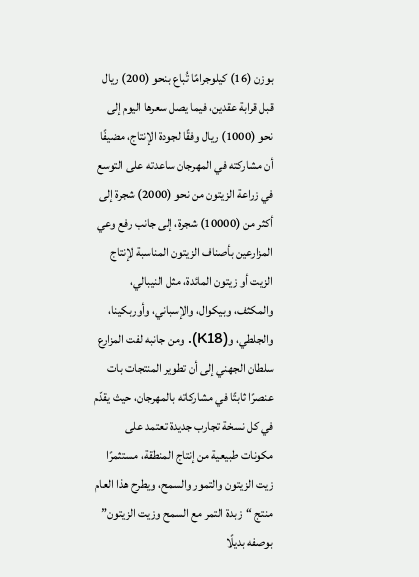بوزن (16) كيلوجرامًا تُباع بنحو (200) ريال قبل قرابة عقدين، فيما يصل سعرها اليوم إلى نحو (1000) ريال وفقًا لجودة الإنتاج، مضيفًا أن مشاركته في المهرجان ساعدته على التوسع في زراعة الزيتون من نحو (2000) شجرة إلى أكثر من (10000) شجرة، إلى جانب رفع وعي المزارعين بأصناف الزيتون المناسبة لإنتاج الزيت أو زيتون المائدة، مثل النيبالي، والمكثف، وبيكوال، والإسباني، وأوربكينا، والجلطي، و(K18). ومن جانبه لفت المزارع سلطان الجهني إلى أن تطوير المنتجات بات عنصرًا ثابتًا في مشاركاته بالمهرجان، حيث يقدّم في كل نسخة تجارب جديدة تعتمد على مكونات طبيعية من إنتاج المنطقة، مستثمرًا زيت الزيتون والتمور والسمح، ويطرح هذا العام منتج “زبدة التمر مع السمح وزيت الزيتون” بوصفه بديلًا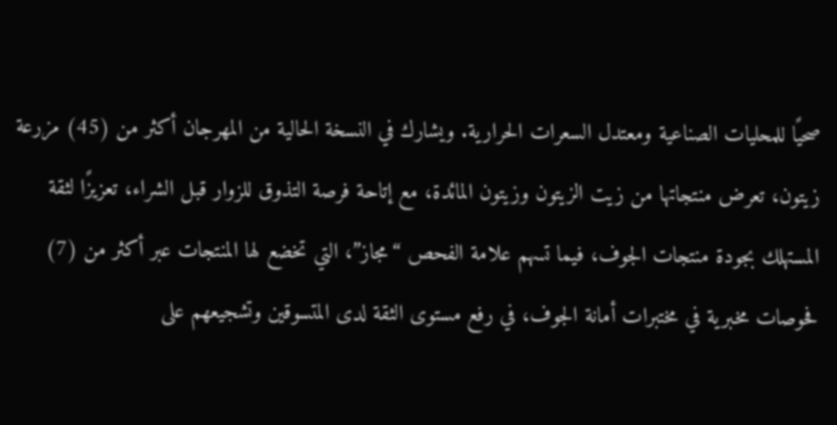صحيًا للمحليات الصناعية ومعتدل السعرات الحرارية. ويشارك في النسخة الحالية من المهرجان أكثر من (45) مزرعة زيتون، تعرض منتجاتها من زيت الزيتون وزيتون المائدة، مع إتاحة فرصة التذوق للزوار قبل الشراء، تعزيزًا لثقة المستهلك بجودة منتجات الجوف، فيما تسهم علامة الفحص “مجاز”، التي تخضع لها المنتجات عبر أكثر من (7) فحوصات مخبرية في مختبرات أمانة الجوف، في رفع مستوى الثقة لدى المتسوقين وتشجيعهم على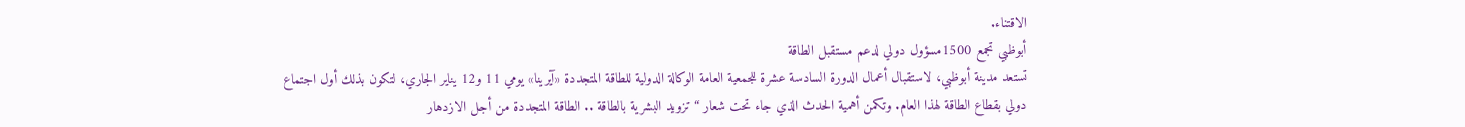الاقتناء.
أبوظبي تجمع 1500مسؤول دولي لدعم مستقبل الطاقة
تستعد مدينة أبوظبي، لاستقبال أعمال الدورة السادسة عشرة للجمعية العامة الوكالة الدولية للطاقة المتجددة «آيرينا» يومي 11 و12 يناير الجاري، لتكون بذلك أول اجتماع دولي بقطاع الطاقة لهذا العام. وتكمن أهمية الحدث الذي جاء تحت شعار “تزويد البشرية بالطاقة .. الطاقة المتجددة من أجل الازدهار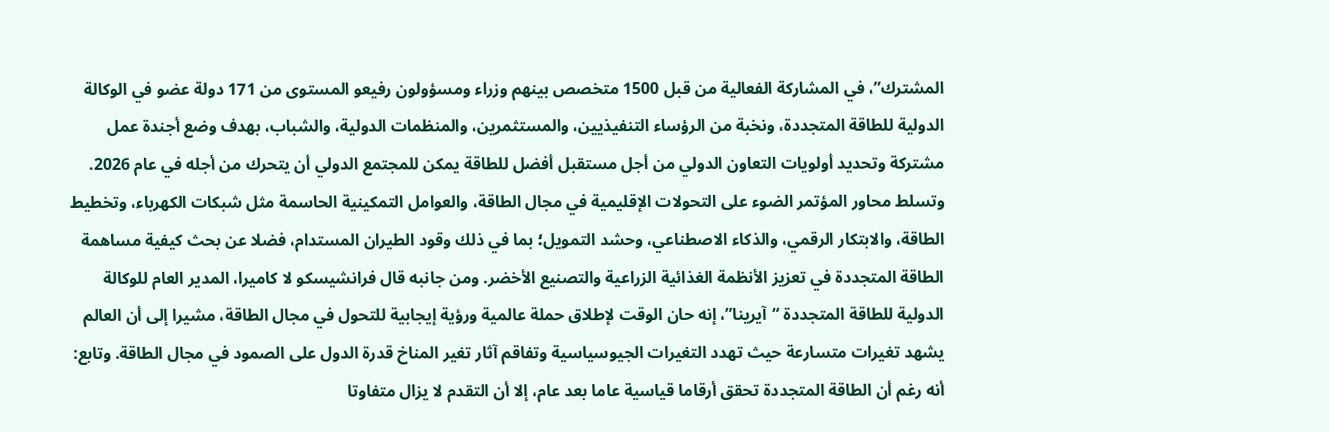المشترك”، في المشاركة الفعالية من قبل 1500 متخصص بينهم وزراء ومسؤولون رفيعو المستوى من 171 دولة عضو في الوكالة الدولية للطاقة المتجددة، ونخبة من الرؤساء التنفيذيين، والمستثمرين، والمنظمات الدولية، والشباب، بهدف وضع أجندة عمل مشتركة وتحديد أولويات التعاون الدولي من أجل مستقبل أفضل للطاقة يمكن للمجتمع الدولي أن يتحرك من أجله في عام 2026. وتسلط محاور المؤتمر الضوء على التحولات الإقليمية في مجال الطاقة، والعوامل التمكينية الحاسمة مثل شبكات الكهرباء، وتخطيط الطاقة، والابتكار الرقمي، والذكاء الاصطناعي، وحشد التمويل؛ بما في ذلك وقود الطيران المستدام، فضلا عن بحث كيفية مساهمة الطاقة المتجددة في تعزيز الأنظمة الغذائية الزراعية والتصنيع الأخضر. ومن جانبه قال فرانشيسكو لا كاميرا، المدير العام للوكالة الدولية للطاقة المتجددة “آيرينا”، إنه حان الوقت لإطلاق حملة عالمية ورؤية إيجابية للتحول في مجال الطاقة، مشيرا إلى أن العالم يشهد تغيرات متسارعة حيث تهدد التغيرات الجيوسياسية وتفاقم آثار تغير المناخ قدرة الدول على الصمود في مجال الطاقة. وتابع: أنه رغم أن الطاقة المتجددة تحقق أرقاما قياسية عاما بعد عام، إلا أن التقدم لا يزال متفاوتا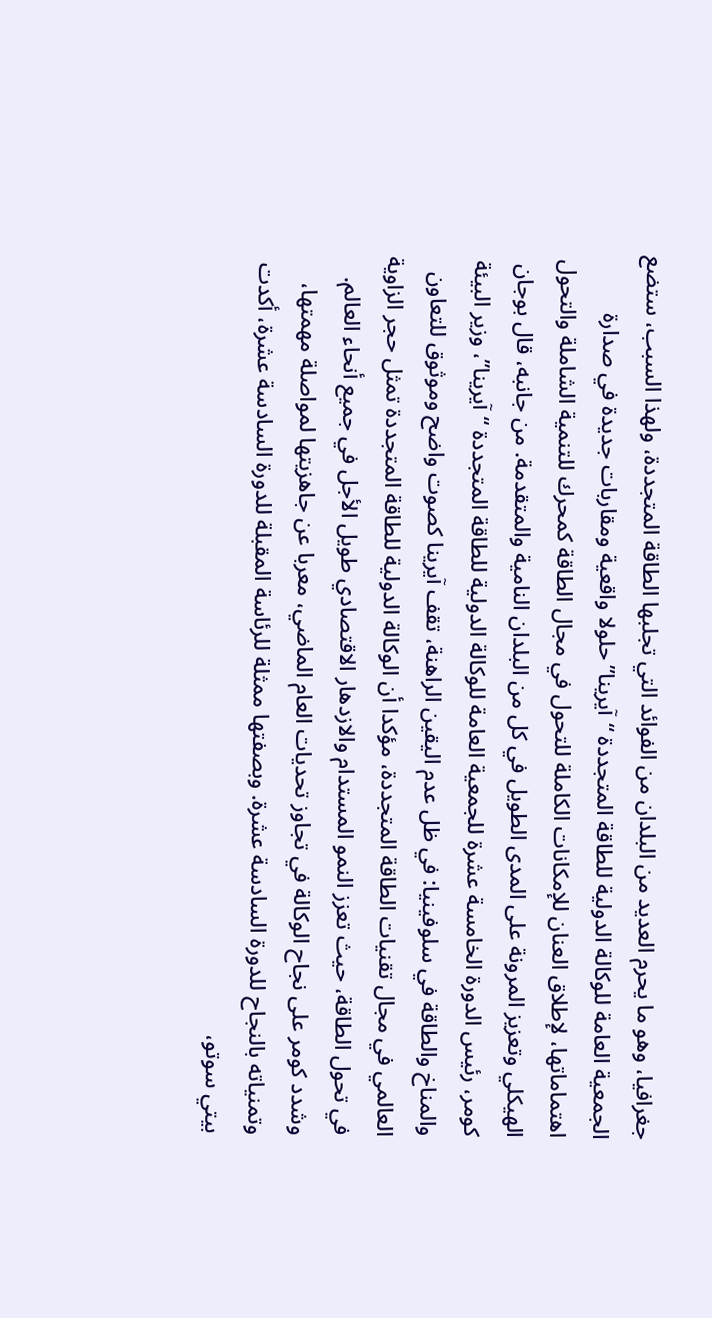جغرافيا، وهو ما يحرم العديد من البلدان من الفوائد التي تجلبها الطاقة المتجددة، ولهذا السبب، ستضع الجمعية العامة للوكالة الدولية للطاقة المتجددة “آيرينا” حلولا واقعية ومقاربات جديدة في صدارة اهتماماتها، لإطلاق العنان للإمكانات الكاملة للتحول في مجال الطاقة كمحرك للتنمية الشاملة والتحول الهيكلي وتعزيز المرونة على المدى الطويل في كل من البلدان النامية والمتقدمة. من جانبه، قال بوجان كومر، رئيس الدورة الخامسة عشرة للجمعية العامة للوكالة الدولية للطاقة المتجددة “آيرينا”، وزير البيئة والمناخ والطاقة في سلوفينيا: في ظل عدم اليقين الراهنة، تقف آيرينا كصوت واضح وموثوق للتعاون العالمي في مجال تقنيات الطاقة المتجددة، مؤكدا أن الوكالة الدولية للطاقة المتجددة تمثل حجر الزاوية في تحول الطاقة، حيث تعزز النمو المستدام والازدهار الاقتصادي طويل الأجل في جميع أنحاء العالم. وشدد كومر على نجاح الوكالة في تجاوز تحديات العام الماضي، معربا عن جاهزيتها لمواصلة مهمتها، وتمنياته بالنجاح للدورة السادسة عشرة. وبصفتها ممثلة للرئاسة المقبلة للدورة السادسة عشرة، أكدت بيتي سوتو،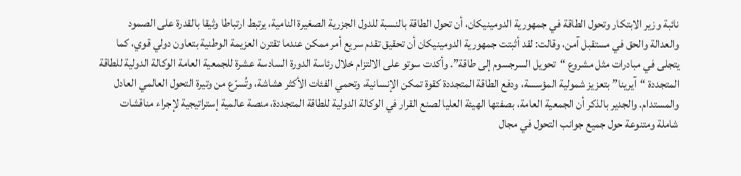نائبة وزير الابتكار وتحول الطاقة في جمهورية الدومينيكان، أن تحول الطاقة بالنسبة للدول الجزرية الصغيرة النامية، يرتبط ارتباطا وثيقا بالقدرة على الصمود والعدالة والحق في مستقبل آمن، وقالت: لقد أثبتت جمهورية الدومينيكان أن تحقيق تقدم سريع أمر ممكن عندما تقترن العزيمة الوطنية بتعاون دولي قوي، كما يتجلى في مبادرات مثل مشروع “تحويل السرجسوم إلى طاقة”. وأكدت سوتو على الالتزام خلال رئاسة الدورة السادسة عشرة للجمعية العامة الوكالة الدولية للطاقة المتجددة “آيرينا” بتعزيز شمولية المؤسسة، ودفع الطاقة المتجددة كقوة تمكن الإنسانية، وتحمي الفئات الأكثر هشاشة، وتُسرّع من وتيرة التحول العالمي العادل والمستدام. والجدير بالذكر أن الجمعية العامة، بصفتها الهيئة العليا لصنع القرار في الوكالة الدولية للطاقة المتجددة، منصة عالمية إستراتيجية لإجراء مناقشات شاملة ومتنوعة حول جميع جوانب التحول في مجال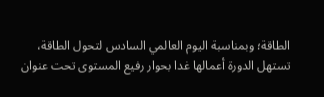الطاقة؛ وبمناسبة اليوم العالمي السادس لتحول الطاقة، تستهل الدورة أعمالها غدا بحوار رفيع المستوى تحت عنوان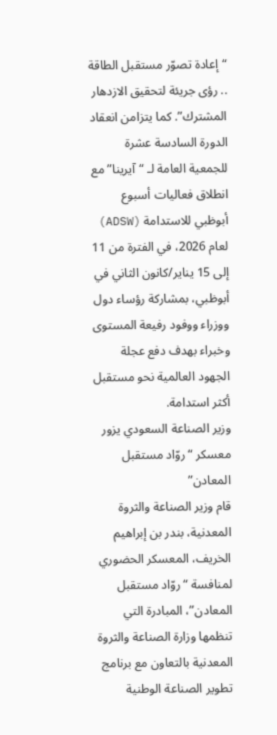“إعادة تصوّر مستقبل الطاقة .. رؤى جريئة لتحقيق الازدهار المشترك”. كما يتزامن انعقاد الدورة السادسة عشرة للجمعية العامة لـ “آيرينا” مع انطلاق فعاليات أسبوع أبوظبي للاستدامة (ADSW) لعام 2026، في الفترة من 11 إلى 15 يناير/كانون الثاني في أبوظبي، بمشاركة رؤساء دول ووزراء ووفود رفيعة المستوى وخبراء بهدف دفع عجلة الجهود العالمية نحو مستقبل أكثر استدامة.
وزير الصناعة السعودي يزور معسكر “روّاد مستقبل المعادن”
قام وزير الصناعة والثروة المعدنية، بندر بن إبراهيم الخريف، المعسكر الحضوري لمنافسة “روّاد مستقبل المعادن”، المبادرة التي تنظمها وزارة الصناعة والثروة المعدنية بالتعاون مع برنامج تطوير الصناعة الوطنية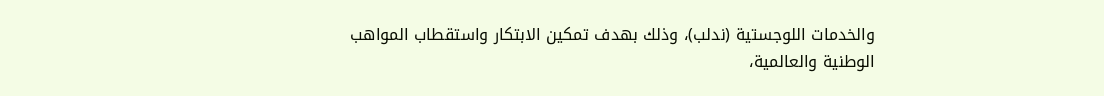والخدمات اللوجستية (ندلب)، وذلك بهدف تمكين الابتكار واستقطاب المواهب الوطنية والعالمية،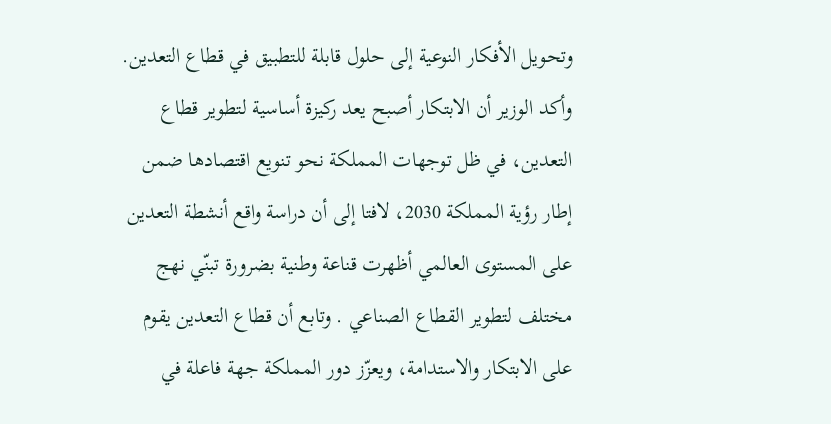وتحويل الأفكار النوعية إلى حلول قابلة للتطبيق في قطاع التعدين. وأكد الوزير أن الابتكار أصبح يعد ركيزة أساسية لتطوير قطاع التعدين، في ظل توجهات المملكة نحو تنويع اقتصادها ضمن إطار رؤية المملكة 2030، لافتا إلى أن دراسة واقع أنشطة التعدين على المستوى العالمي أظهرت قناعة وطنية بضرورة تبنّي نهج مختلف لتطوير القطاع الصناعي . وتابع أن قطاع التعدين يقوم على الابتكار والاستدامة، ويعزّز دور المملكة جهة فاعلة في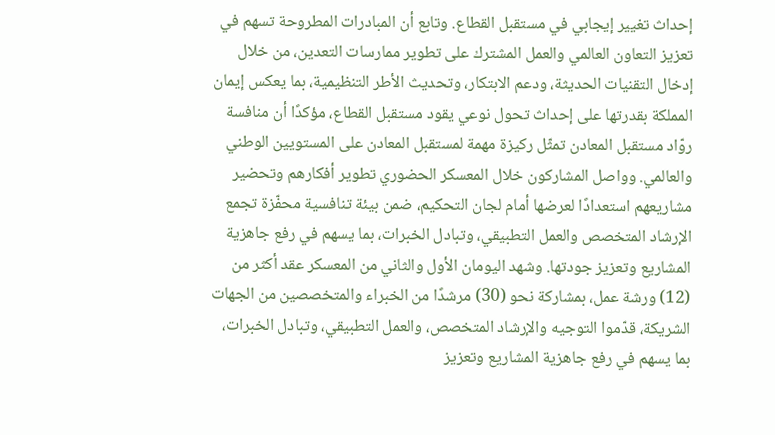إحداث تغيير إيجابي في مستقبل القطاع. وتابع أن المبادرات المطروحة تسهم في تعزيز التعاون العالمي والعمل المشترك على تطوير ممارسات التعدين، من خلال إدخال التقنيات الحديثة، ودعم الابتكار، وتحديث الأطر التنظيمية، بما يعكس إيمان المملكة بقدرتها على إحداث تحول نوعي يقود مستقبل القطاع، مؤكدًا أن منافسة روّاد مستقبل المعادن تمثّل ركيزة مهمة لمستقبل المعادن على المستويين الوطني والعالمي. وواصل المشاركون خلال المعسكر الحضوري تطوير أفكارهم وتحضير مشاريعهم استعدادًا لعرضها أمام لجان التحكيم، ضمن بيئة تنافسية محفّزة تجمع الإرشاد المتخصص والعمل التطبيقي، وتبادل الخبرات، بما يسهم في رفع جاهزية المشاريع وتعزيز جودتها. وشهد اليومان الأول والثاني من المعسكر عقد أكثر من (12) ورشة عمل، بمشاركة نحو (30) مرشدًا من الخبراء والمتخصصين من الجهات الشريكة، قدّموا التوجيه والإرشاد المتخصص، والعمل التطبيقي، وتبادل الخبرات، بما يسهم في رفع جاهزية المشاريع وتعزيز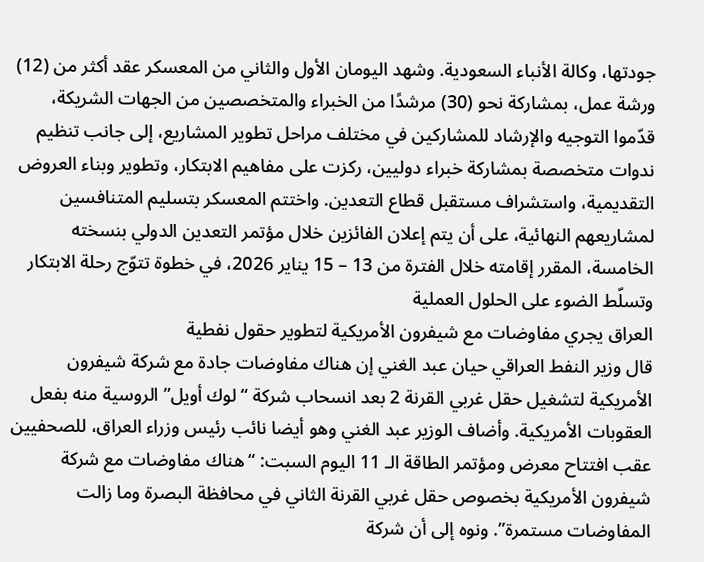جودتها، وكالة الأنباء السعودية. وشهد اليومان الأول والثاني من المعسكر عقد أكثر من (12) ورشة عمل، بمشاركة نحو (30) مرشدًا من الخبراء والمتخصصين من الجهات الشريكة، قدّموا التوجيه والإرشاد للمشاركين في مختلف مراحل تطوير المشاريع، إلى جانب تنظيم ندوات متخصصة بمشاركة خبراء دوليين، ركزت على مفاهيم الابتكار، وتطوير وبناء العروض التقديمية، واستشراف مستقبل قطاع التعدين. واختتم المعسكر بتسليم المتنافسين لمشاريعهم النهائية، على أن يتم إعلان الفائزين خلال مؤتمر التعدين الدولي بنسخته الخامسة، المقرر إقامته خلال الفترة من 13 – 15 يناير 2026، في خطوة تتوّج رحلة الابتكار وتسلّط الضوء على الحلول العملية
العراق يجري مفاوضات مع شيفرون الأمريكية لتطوير حقول نفطية
قال وزير النفط العراقي حيان عبد الغني إن هناك مفاوضات جادة مع شركة شيفرون الأمريكية لتشغيل حقل غربي القرنة 2 بعد انسحاب شركة “لوك أويل” الروسية منه بفعل العقوبات الأمريكية. وأضاف الوزير عبد الغني وهو أيضا نائب رئيس وزراء العراق، للصحفيين عقب افتتاح معرض ومؤتمر الطاقة الـ 11 اليوم السبت: “هناك مفاوضات مع شركة شيفرون الأمريكية بخصوص حقل غربي القرنة الثاني في محافظة البصرة وما زالت المفاوضات مستمرة”. ونوه إلى أن شركة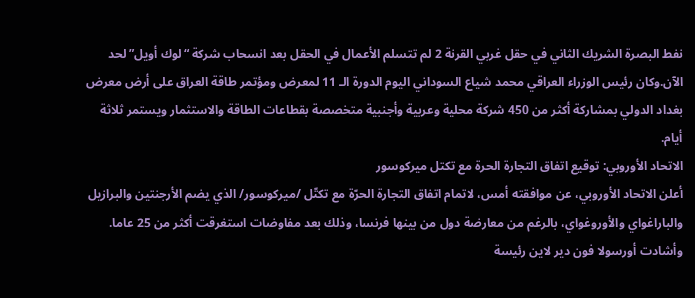نفط البصرة الشريك الثاني في حقل غربي القرنة 2 لم تتسلم الأعمال في الحقل بعد انسحاب شركة “لوك أويل” لحد الآن.وكان رئيس الوزراء العراقي محمد شياع السوداني اليوم الدورة الـ 11 لمعرض ومؤتمر طاقة العراق على أرض معرض بغداد الدولي بمشاركة أكثر من 450 شركة محلية وعربية وأجنبية متخصصة بقطاعات الطاقة والاستثمار ويستمر ثلاثة أيام.
الاتحاد الأوروبي: توقيع اتفاق التجارة الحرة مع تكتل ميركوسور
أعلن الاتحاد الأوروبي، عن موافقته أمس، لاتمام اتفاق التجارة الحرّة مع تكتّل /ميركوسور/ الذي يضم الأرجنتين والبرازيل والباراغواي والأوروغواي، بالرغم من معارضة دول من بينها فرنسا، وذلك بعد مفاوضات استغرقت أكثر من 25 عاما. وأشادت أورسولا فون دير لاين رئيسة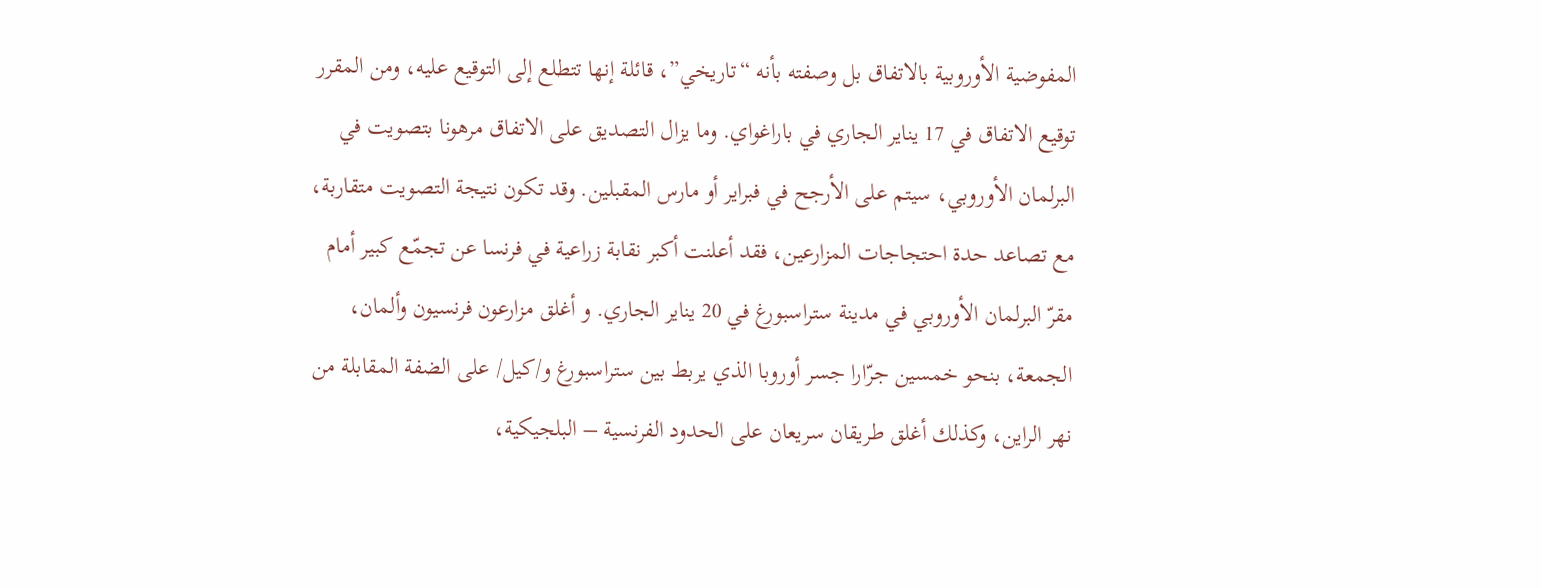المفوضية الأوروبية بالاتفاق بل وصفته بأنه “تاريخي”، قائلة إنها تتطلع إلى التوقيع عليه، ومن المقرر توقيع الاتفاق في 17 يناير الجاري في باراغواي. وما يزال التصديق على الاتفاق مرهونا بتصويت في البرلمان الأوروبي، سيتم على الأرجح في فبراير أو مارس المقبلين. وقد تكون نتيجة التصويت متقاربة، مع تصاعد حدة احتجاجات المزارعين، فقد أعلنت أكبر نقابة زراعية في فرنسا عن تجمّع كبير أمام مقرّ البرلمان الأوروبي في مدينة ستراسبورغ في 20 يناير الجاري. و أغلق مزارعون فرنسيون وألمان، الجمعة، بنحو خمسين جرّارا جسر أوروبا الذي يربط بين ستراسبورغ و/كيل/ على الضفة المقابلة من نهر الراين، وكذلك أغلق طريقان سريعان على الحدود الفرنسية – البلجيكية،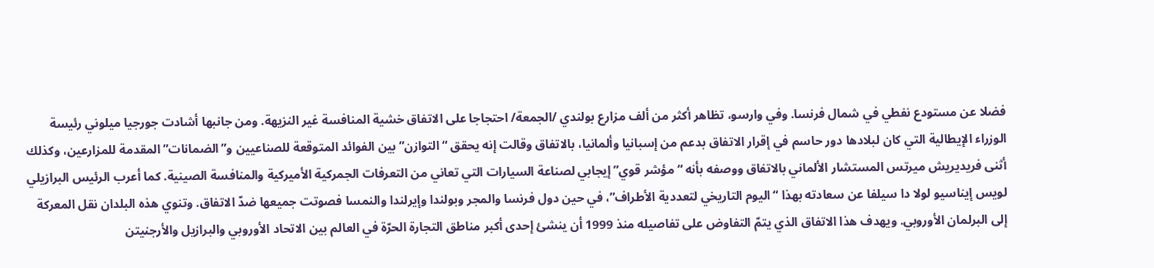فضلا عن مستودع نفطي في شمال فرنسا. وفي وارسو، تظاهر أكثر من ألف مزارع بولندي /الجمعة/ احتجاجا على الاتفاق خشية المنافسة غير النزيهة. ومن جانبها أشادت جورجيا ميلوني رئيسة الوزراء الإيطالية التي كان لبلادها دور حاسم في إقرار الاتفاق بدعم من إسبانيا وألمانيا، بالاتفاق وقالت إنه يحقق “التوازن” بين الفوائد المتوقعة للصناعيين و”الضمانات” المقدمة للمزارعين، وكذلك أثنى فريديريش ميرتس المستشار الألماني بالاتفاق ووصفه بأنه “مؤشر قوي” إيجابي لصناعة السيارات التي تعاني من التعرفات الجمركية الأميركية والمنافسة الصينية. كما أعرب الرئيس البرازيلي لويس إيناسيو لولا دا سيلفا عن سعادته بهذا “اليوم التاريخي لتعددية الأطراف”، في حين دول فرنسا والمجر وبولندا وإيرلندا والنمسا فصوتت جميعها ضدّ الاتفاق. وتنوي هذه البلدان نقل المعركة إلى البرلمان الأوروبي. ويهدف هذا الاتفاق الذي يتمّ التفاوض على تفاصيله منذ 1999 أن ينشئ إحدى أكبر مناطق التجارة الحرّة في العالم بين الاتحاد الأوروبي والبرازيل والأرجنيتن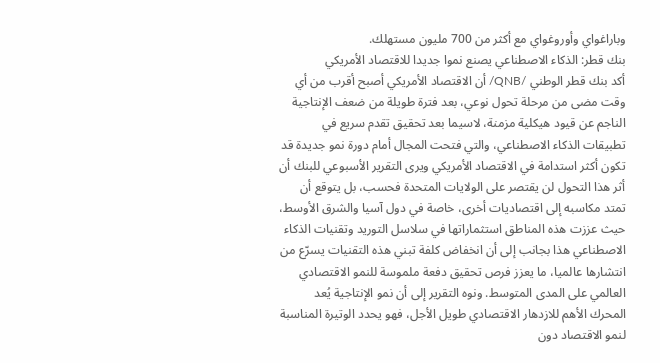وباراغواي وأوروغواي مع أكثر من 700 مليون مستهلك.
بنك قطر: الذكاء الاصطناعي يصنع نموا جديدا للاقتصاد الأمريكي
أكد بنك قطر الوطني /QNB/ أن الاقتصاد الأمريكي أصبح أقرب من أي وقت مضى من مرحلة تحول نوعي، بعد فترة طويلة من ضعف الإنتاجية الناجم عن قيود هيكلية مزمنة، لاسيما بعد تحقيق تقدم سريع في تطبيقات الذكاء الاصطناعي، والتي فتحت المجال أمام دورة نمو جديدة قد تكون أكثر استدامة في الاقتصاد الأمريكي ويرى التقرير الأسبوعي للبنك أن أثر هذا التحول لن يقتصر على الولايات المتحدة فحسب، بل يتوقع أن تمتد مكاسبه إلى اقتصاديات أخرى، خاصة في دول آسيا والشرق الأوسط، حيث عززت هذه المناطق استثماراتها في سلاسل التوريد وتقنيات الذكاء الاصطناعي هذا بجانب إلى أن انخفاض كلفة تبني هذه التقنيات يسرّع من انتشارها عالميا، ما يعزز فرص تحقيق دفعة ملموسة للنمو الاقتصادي العالمي على المدى المتوسط. ونوه التقرير إلى أن نمو الإنتاجية يُعد المحرك الأهم للازدهار الاقتصادي طويل الأجل، فهو يحدد الوتيرة المناسبة لنمو الاقتصاد دون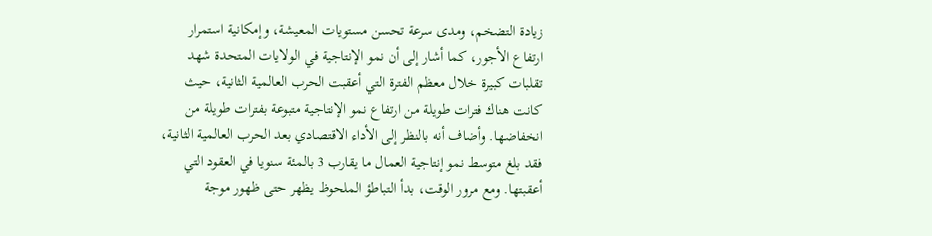زيادة التضخم، ومدى سرعة تحسن مستويات المعيشة، وإمكانية استمرار ارتفاع الأجور، كما أشار إلى أن نمو الإنتاجية في الولايات المتحدة شهد تقلبات كبيرة خلال معظم الفترة التي أعقبت الحرب العالمية الثانية، حيث كانت هناك فترات طويلة من ارتفاع نمو الإنتاجية متبوعة بفترات طويلة من انخفاضها. وأضاف أنه بالنظر إلى الأداء الاقتصادي بعد الحرب العالمية الثانية، فقد بلغ متوسط نمو إنتاجية العمال ما يقارب 3 بالمئة سنويا في العقود التي أعقبتها. ومع مرور الوقت، بدأ التباطؤ الملحوظ يظهر حتى ظهور موجة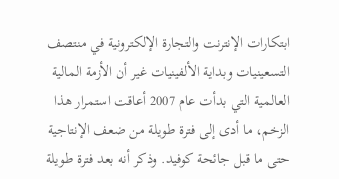ابتكارات الإنترنت والتجارة الإلكترونية في منتصف التسعينيات وبداية الألفينيات غير أن الأزمة المالية العالمية التي بدأت عام 2007 أعاقت استمرار هذا الزخم، ما أدى إلى فترة طويلة من ضعف الإنتاجية حتى ما قبل جائحة كوفيد. وذكر أنه بعد فترة طويلة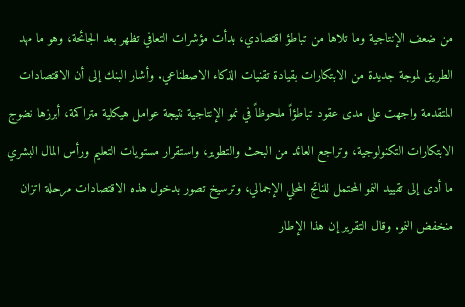من ضعف الإنتاجية وما تلاها من تباطؤ اقتصادي، بدأت مؤشرات التعافي تظهر بعد الجائحة، وهو ما مهد الطريق لموجة جديدة من الابتكارات بقيادة تقنيات الذكاء الاصطناعي. وأشار البنك إلى أن الاقتصادات المتقدمة واجهت على مدى عقود تباطؤاً ملحوظاً في نمو الإنتاجية نتيجة عوامل هيكلية متراكمة، أبرزها نضوج الابتكارات التكنولوجية، وتراجع العائد من البحث والتطوير، واستقرار مستويات التعليم ورأس المال البشري ما أدى إلى تقييد النمو المحتمل للناتج المحلي الإجمالي، وترسيخ تصور بدخول هذه الاقتصادات مرحلة اتزان منخفض النمو. وقال التقرير إن هذا الإطار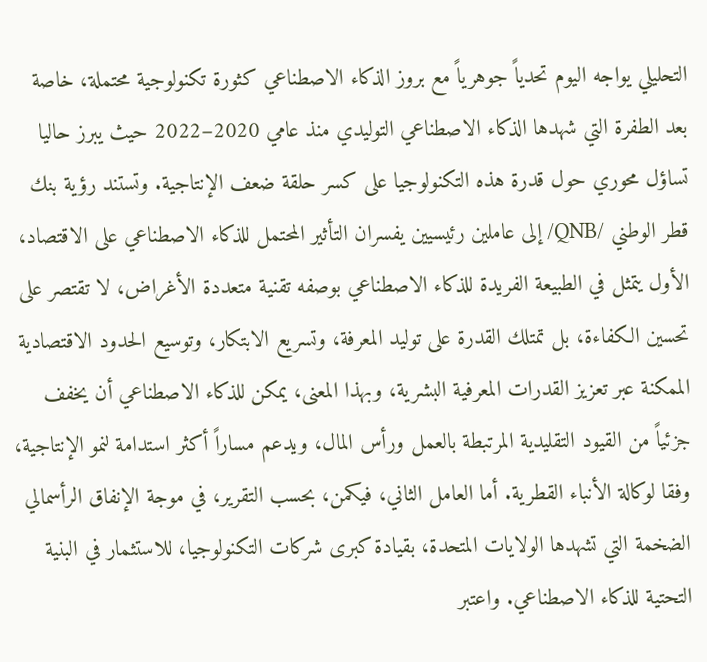التحليلي يواجه اليوم تحدياً جوهرياً مع بروز الذكاء الاصطناعي كثورة تكنولوجية محتملة، خاصة بعد الطفرة التي شهدها الذكاء الاصطناعي التوليدي منذ عامي 2020–2022 حيث يبرز حاليا تساؤل محوري حول قدرة هذه التكنولوجيا على كسر حلقة ضعف الإنتاجية. وتستند رؤية بنك قطر الوطني /QNB/ إلى عاملين رئيسيين يفسران التأثير المحتمل للذكاء الاصطناعي على الاقتصاد، الأول يتمثل في الطبيعة الفريدة للذكاء الاصطناعي بوصفه تقنية متعددة الأغراض، لا تقتصر على تحسين الكفاءة، بل تمتلك القدرة على توليد المعرفة، وتسريع الابتكار، وتوسيع الحدود الاقتصادية الممكنة عبر تعزيز القدرات المعرفية البشرية، وبهذا المعنى، يمكن للذكاء الاصطناعي أن يخفف جزئياً من القيود التقليدية المرتبطة بالعمل ورأس المال، ويدعم مساراً أكثر استدامة لنمو الإنتاجية، وفقا لوكالة الأنباء القطرية. أما العامل الثاني، فيكمن، بحسب التقرير، في موجة الإنفاق الرأسمالي الضخمة التي تشهدها الولايات المتحدة، بقيادة كبرى شركات التكنولوجيا، للاستثمار في البنية التحتية للذكاء الاصطناعي. واعتبر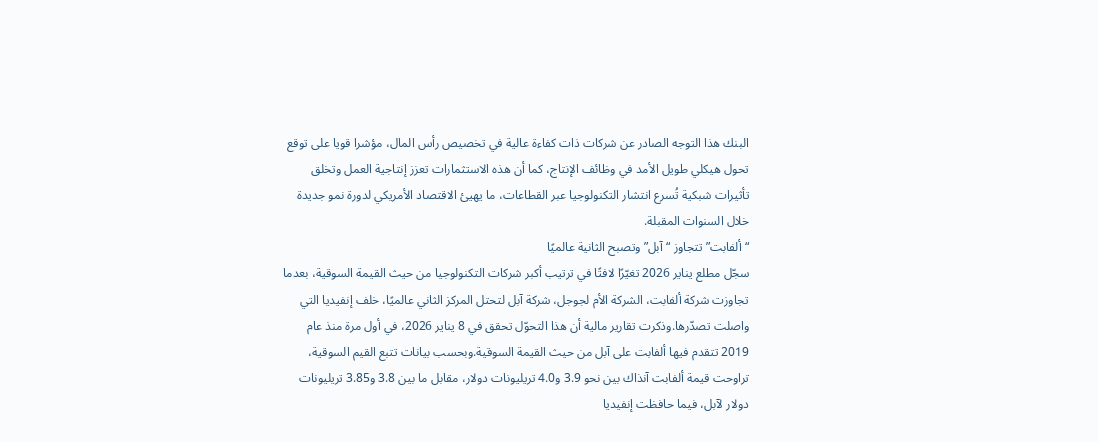البنك هذا التوجه الصادر عن شركات ذات كفاءة عالية في تخصيص رأس المال، مؤشرا قويا على توقع تحول هيكلي طويل الأمد في وظائف الإنتاج، كما أن هذه الاستثمارات تعزز إنتاجية العمل وتخلق تأثيرات شبكية تُسرع انتشار التكنولوجيا عبر القطاعات، ما يهيئ الاقتصاد الأمريكي لدورة نمو جديدة خلال السنوات المقبلة.
“ألفابت” تتجاوز “آبل” وتصبح الثانية عالميًا
سجّل مطلع يناير 2026 تغيّرًا لافتًا في ترتيب أكبر شركات التكنولوجيا من حيث القيمة السوقية، بعدما تجاوزت شركة ألفابت، الشركة الأم لجوجل، شركة آبل لتحتل المركز الثاني عالميًا، خلف إنفيديا التي واصلت تصدّرها.وذكرت تقارير مالية أن هذا التحوّل تحقق في 8 يناير 2026، في أول مرة منذ عام 2019 تتقدم فيها ألفابت على آبل من حيث القيمة السوقية.وبحسب بيانات تتبع القيم السوقية، تراوحت قيمة ألفابت آنذاك بين نحو 3.9 و4.0 تريليونات دولار، مقابل ما بين 3.8 و3.85 تريليونات دولار لآبل، فيما حافظت إنفيديا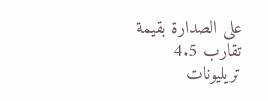على الصدارة بقيمة تقارب 4.5 تريليونات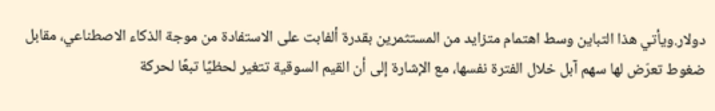دولار.ويأتي هذا التباين وسط اهتمام متزايد من المستثمرين بقدرة ألفابت على الاستفادة من موجة الذكاء الاصطناعي، مقابل ضغوط تعرّض لها سهم آبل خلال الفترة نفسها، مع الإشارة إلى أن القيم السوقية تتغير لحظيًا تبعًا لحركة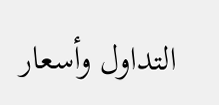التداول وأسعار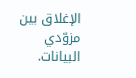الإغلاق بين مزوّدي البيانات.